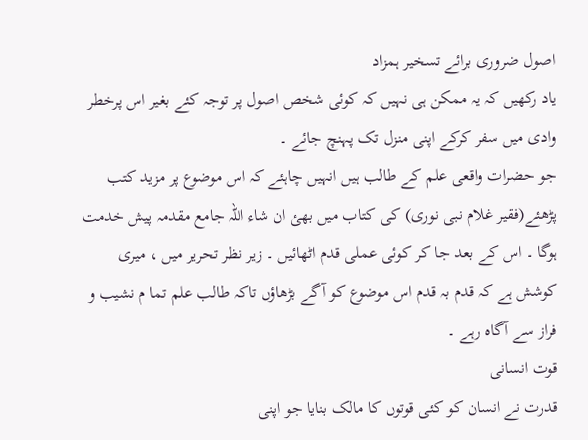اصول ضروری برائے تسخیر ہمزاد
ياد رکھیں کہ یہ ممکن ہی نہیں کہ کوئی شخص اصول پر توجہ کئے بغیر اس پرخطر وادی میں سفر کرکے اپنی منزل تک پہنچ جائے ۔
جو حضرات واقعی علم کے طالب ہیں انہیں چاہئے کہ اس موضوع پر مزید کتب پڑھئے(فقیر غلام نبی نوری) کی کتاب میں بھئ ان شاء اللہ جامع مقدمہ پیش خدمت ہوگا ۔ اس کے بعد جا کر کوئی عملی قدم اٹھائیں ۔ زیر نظر تحریر میں ، میری کوشش ہے کہ قدم بہ قدم اس موضوع کو آگے بڑھاؤں تاکہ طالب علم تما م نشیب و فراز سے آگاہ رہے ۔
قوت انسانی
قدرت نے انسان کو کئی قوتوں کا مالک بنایا جو اپنی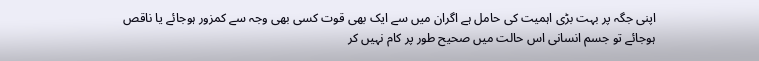اپنی جگہ پر بہت بڑی اہمیت کی حامل ہے اگران میں سے ایک بھی قوت کسی بھی وجہ سے کمزور ہوجائے یا ناقص ہوجائے تو جسم انسانی اس حالت میں صحیح طور پر کام نہیں کر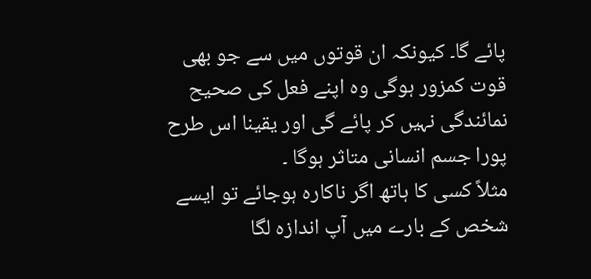پائے گا۔ کیونکہ ان قوتوں میں سے جو بھی قوت کمزور ہوگی وہ اپنے فعل کی صحیح نمائندگی نہیں کر پائے گی اور یقینا اس طرح پورا جسم انسانی متاثر ہوگا ۔
مثلاً کسی کا ہاتھ اگر ناکارہ ہوجائے تو ایسے شخص کے بارے میں آپ اندازہ لگا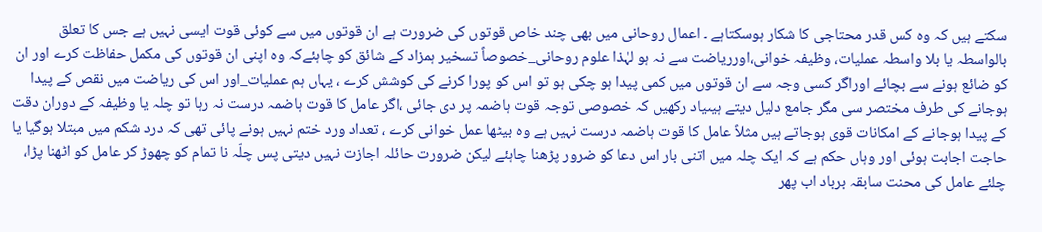سکتے ہیں کہ وہ کس قدر محتاجی کا شکار ہوسکتاہے ۔ اعمال روحانی میں بھی چند خاص قوتوں کی ضرورت ہے ان قوتوں میں سے کوئی قوت ایسی نہیں ہے جس کا تعلق بالواسطہ یا بلا واسطہ عملیات، وظیفہ خوانی،اورریاضت سے نہ ہو لہٰذا علوم روحانی_خصوصاً تسخیر ہمزاد کے شائق کو چاہئےکہ وہ اپنی ان قوتوں کی مکمل حفاظت کرے اور ان کو ضائع ہونے سے بچائے اوراگر کسی وجہ سے ان قوتوں میں کمی پیدا ہو چکی ہو تو اس کو پورا کرنے کی کوشش کرے ، یہاں ہم عملیات_اور اس کی ریاضت میں نقص کے پیدا ہوجانے کی طرف مختصر سی مگر جامع دلیل دیتے ہیںیاد رکھیں کہ خصوصی توجہ قوت ہاضمہ پر دی جائی ،اگر عامل کا قوت ہاضمہ درست نہ رہا تو چلہ یا وظیفہ کے دوران دقت کے پیدا ہوجانے کے امکانات قوی ہوجاتے ہیں مثلاً عامل کا قوت ہاضمہ درست نہیں ہے وہ بیٹھا عمل خوانی کرے ، تعداد ورد ختم نہیں ہونے پائی تھی کہ درد شکم میں مبتلا ہوگیا یا حاجت اجابت ہوئی اور وہاں حکم ہے کہ ایک چلہ میں اتنی بار اس دعا کو ضرور پڑھنا چاہئے لیکن ضرورت حائلہ اجازت نہیں دیتی پس چلّہ نا تمام کو چھوڑ کر عامل کو اٹھنا پڑا، چلئے عامل کی محنت سابقہ برباد اب پھر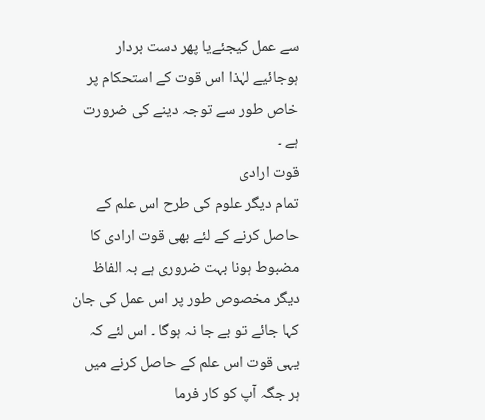سے عمل کیجئےیا پھر دست بردار ہوجائیے لہٰذا اس قوت کے استحکام پر خاص طور سے توجہ دینے کی ضرورت ہے ۔
قوت ارادی
تمام دیگر علوم کی طرح اس علم کے حاصل کرنے کے لئے بھی قوت ارادی کا مضبوط ہونا بہت ضروری ہے بہ الفاظ دیگر مخصوص طور پر اس عمل کی جان کہا جائے تو بے جا نہ ہوگا ۔ اس لئے کہ یہی قوت اس علم کے حاصل کرنے میں ہر جگہ آپ کو کار فرما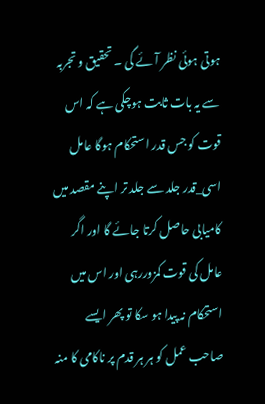ہوتی ہوئی نظر آئے گی ۔ تحقیق و تجربہ سے یہ بات ثابت ہوچکی ہے کہ اس قوت کو جس قدر استحکام ہوگا عامل اسی_قدر جلد سے جلد تر اپنے مقصد میں کامیابی حاصل کرتا جائے گا اور اگر عامل کی قوت کمزوررہی اور اس میں استحکام نہ پیدا ہو سکا تو پھر ایسے صاحب عمل کو ہر ہر قدم پر ناکامی کا منہ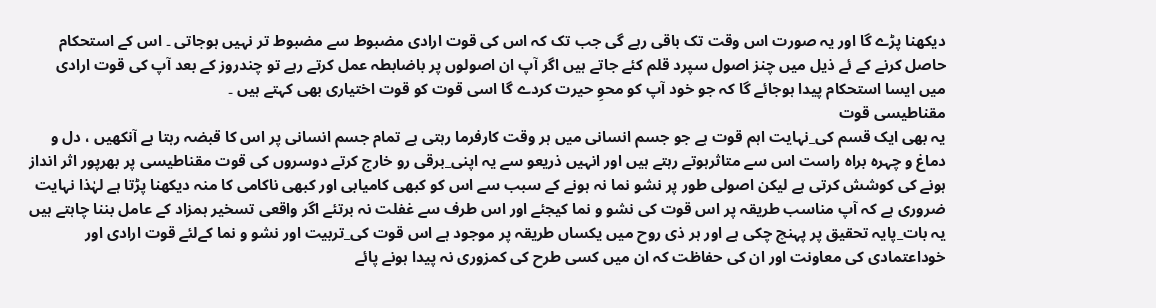دیکھنا پڑے گا اور یہ صورت اس وقت تک باقی رہے گی جب تک کہ اس کی قوت ارادی مضبوط سے مضبوط تر نہیں ہوجاتی ۔ اس کے استحکام حاصل کرنے کے ئے ذیل میں چنز اصول سپرد قلم کئے جاتے ہیں اگر آپ ان اصولوں پر باضابطہ عمل کرتے رہے تو چندروز کے بعد آپ کی قوت ارادی میں ایسا استحکام پیدا ہوجائے گا کہ جو خود آپ کو محوِ حیرت کردے گا اسی قوت کو قوت اختیاری بھی کہتے ہیں ۔
مقناطیسی قوت
یہ بھی ایک قسم کی_نہایت اہم قوت ہے جو جسم انسانی میں ہر وقت کارفرما رہتی ہے تمام جسم انسانی پر اس کا قبضہ رہتا ہے آنکھیں ، دل و دماغ و چہرہ براہ راست اس سے متاثرہوتے رہتے ہیں اور انہیں ذریعو سے یہ اپنی_برقی رو خارج کرتے دوسروں کی قوت مقناطیسی پر بھرپور اثر انداز ہونے کی کوشش کرتی ہے لیکن اصولی طور پر نشو نما نہ ہونے کے سبب سے اس کو کبھی کامیابی اور کبھی ناکامی کا منہ دیکھنا پڑتا ہے لہٰذا نہایت ضروری ہے کہ آپ مناسب طریقہ پر اس قوت کی نشو و نما کیجئے اور اس طرف سے غفلت نہ برتئے اگر واقعی تسخیر ہمزاد کے عامل بننا چاہتے ہیں یہ بات_پایہ تحقیق پر پہنچ چکی ہے اور ہر ذی روح میں یکساں طریقہ پر موجود ہے اس قوت کی_تربیت اور نشو و نما کےلئے قوت ارادی اور خوداعتمادی کی معاونت اور ان کی حفاظت کہ ان میں کسی طرح کی کمزوری نہ پیدا ہونے پائے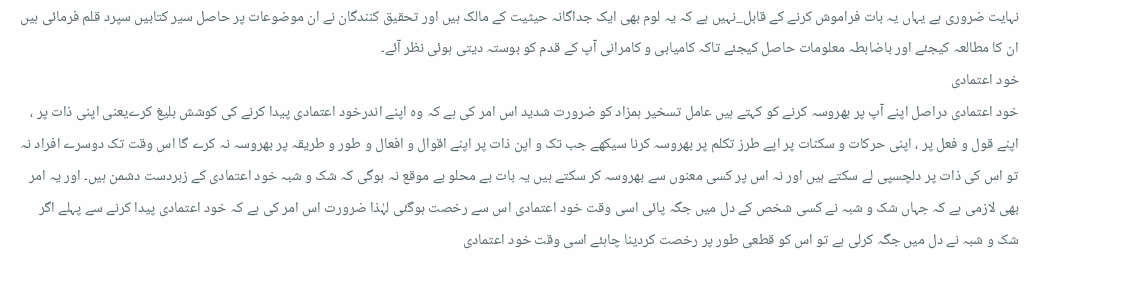نہایت ضروری ہے یہاں یہ بات فراموش کرنے کے قابل_نہیں ہے کہ یہ لوم بھی ایک جداگانہ حیثیت کے مالک ہیں اور تحقیق کنندگان نے ان موضوعات پر حاصل سیر کتابیں سپرد قلم فرمائی ہیں ان کا مطالعہ کیجئے اور باضابطہ معلومات حاصل کیجئے تاکہ کامیابی و کامرانی آپ کے قدم کو بوستہ دیتی ہوئی نظر آئے۔
خود اعتمادی
خود اعتمادی دراصل اپنے آپ پر بھروسہ کرنے کو کہتے ہیں عامل تسخیر ہمزاد کو ضرورت شدید اس امر کی ہے کہ وہ اپنے اندرخود اعتمادی پیدا کرنے کی کوشش بلیغ کرےیعنی اپنی ذات پر ، اپنے قول و فعل پر ، اپنی حرکات و سکنات پر اپے طرز تکلم پر بھروسہ کرنا سیکھے جب تک و اپن ذات پر اپنے اقوال و افعال و طور و طریقہ پر بھروسہ نہ کرے گا اس وقت تک دوسرے افراد نہ تو اس کی ذات پر دلچسپی لے سکتے ہیں اور نہ اس پر کسی معنوں سے بھروسہ کر سکتے ہیں یہ بات بے محلو بے موقع نہ ہوگی کہ شک و شبہ خود اعتمادی کے زبردست دشمن ہیں۔ اور یہ امر بھی لازمی ہے کہ جہاں شک و شبہ نے کسی شخص کے دل میں جگہ پائی اسی وقت خود اعتمادی اس سے رخصت ہوگئی لہٰذا ضرورت اس امر کی ہے کہ خود اعتمادی پیدا کرنے سے پہلے اگر شک و شبہ نے دل میں جگہ کرلی ہے تو اس کو قطعی طور پر رخصت کردینا چاہئے اسی وقت خود اعتمادی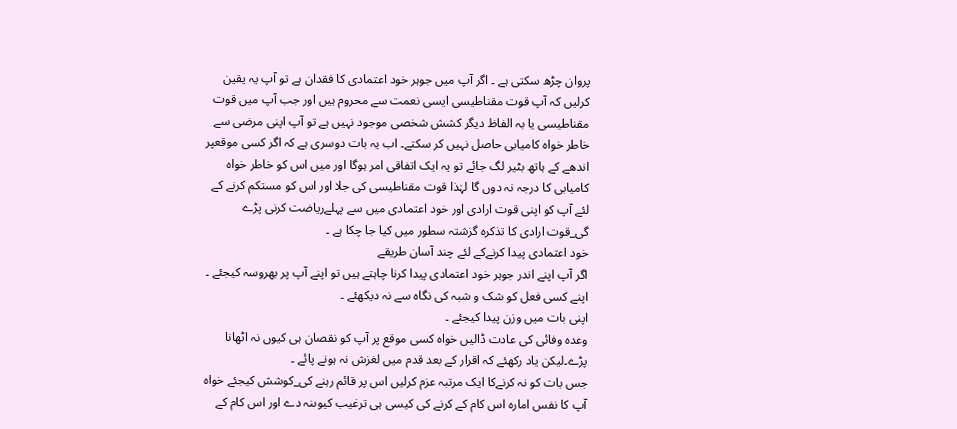پروان چڑھ سکتی ہے ۔ اگر آپ میں جوہر خود اعتمادی کا فقدان ہے تو آپ یہ یقین کرلیں کہ آپ قوت مقناطیسی ایسی نعمت سے محروم ہیں اور جب آپ میں قوت مقناطیسی یا بہ الفاظ دیگر کشش شخصی موجود نہیں ہے تو آپ اپنی مرضی سے خاطر خواہ کامیابی حاصل نہیں کر سکتے۔ اب یہ بات دوسری ہے کہ اگر کسی موقعپر اندھے کے ہاتھ بٹیر لگ جائے تو یہ ایک اتفاقی امر ہوگا اور میں اس کو خاطر خواہ کامیابی کا درجہ نہ دوں گا لہٰذا قوت مقناطیسی کی جلا اور اس کو مستکم کرنے کے لئے آپ کو اپنی قوت ارادی اور خود اعتمادی میں سے پہلےریاضت کرنی پڑے گی_قوت ارادی کا تذکرہ گزشتہ سطور میں کیا جا چکا ہے ۔
خود اعتمادی پیدا کرنےکے لئے چند آسان طریقے
اگر آپ اپنے اندر جوہر خود اعتمادی پیدا کرنا چاہتے ہیں تو اپنے آپ پر بھروسہ کیجئے ۔
اپنے کسی فعل کو شک و شبہ کی نگاہ سے نہ دیکھئے ۔
اپنی بات میں وزن پیدا کیجئے ۔
وعدہ وفائی کی عادت ڈالیں خواہ کسی موقع پر آپ کو نقصان ہی کیوں نہ اٹھانا پڑے۔لیکن یاد رکھئے کہ اقرار کے بعد قدم میں لغزش نہ ہونے پائے ۔
جس بات کو نہ کرنےکا ایک مرتبہ عزم کرلیں اس پر قائم رہنے کی_کوشش کیجئے خواہ آپ کا نفس امارہ اس کام کے کرنے کی کیسی ہی ترغیب کیوںنہ دے اور اس کام کے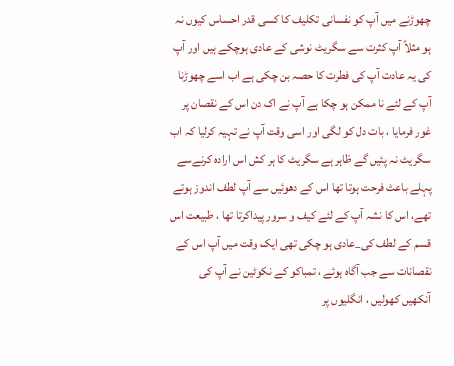چھوڑنے میں آپ کو نفسانی تکلیف کا کسی قدر احساس کیوں نہ ہو مثلاً آپ کثرت سے سگریٹ نوشی کے عادی ہوچکے ہیں اور آپ کی یہ عادت آپ کی فطرت کا حصہ بن چکی ہے اب اسے چھوڑنا آپ کے لئے نا ممکن ہو چکا ہے آپ نے اک دن اس کے نقصان پر غور فرمایا ، بات دل کو لگی اور اسی وقت آپ نے تہیہ کرلیا کہ اب سگریٹ نہ پئیں گے ظاہر ہے سگریٹ کا ہر کش اس ارادہ کرنےسے پہلے باعث فرحت ہوتا تھا اس کے دھوئیں سے آپ لطف اندوز ہوتے تھے، اس کا نشہ آپ کے لئے کیف و سرور پیداکرتا تھا ، طبیعت اس قسم کے لطف کی_عادی ہو چکی تھی ایک وقت میں آپ اس کے نقصانات سے جب آگاہ ہوئے ، تمباکو کے نکوٹین نے آپ کی آنکھیں کھولیں ، انگلیوں پر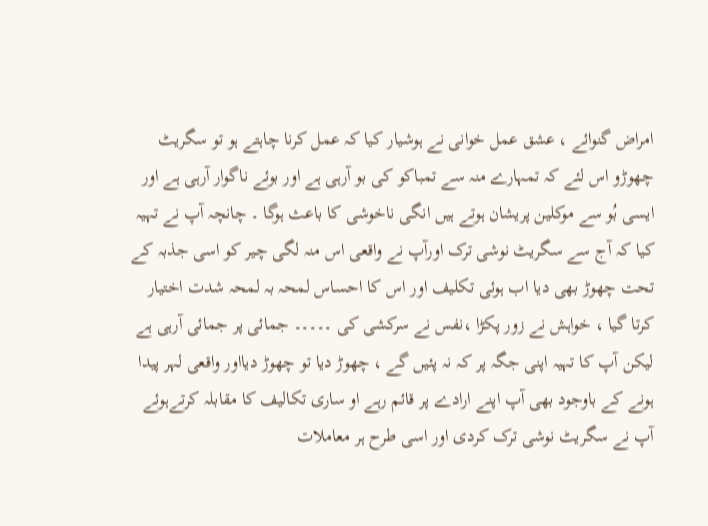امراض گنوائے ، عشق عمل خوانی نے ہوشیار کیا کہ عمل کرنا چاہتے ہو تو سگریٹ چھوڑو اس لئے کہ تمہارے منہ سے تمباکو کی بو آرہی ہے اور بوئے ناگوار آرہی ہے اور ایسی بُو سے موکلین پریشان ہوتے ہیں انگی ناخوشی کا باعث ہوگا ۔ چانچہ آپ نے تہیہ کیا کہ آج سے سگریٹ نوشی ترک اورآپ نے واقعی اس منہ لگی چیر کو اسی جذبہ کے تحت چھوڑ بھی دیا اب ہوئی تکلیف اور اس کا احساس لمحہ بہ لمحہ شدت اختیار کرتا گیا ، خواہش نے زور پکڑا ،نفس نے سرکشی کی ۔۔۔۔۔ جمائی پر جمائی آرہی ہے لیکن آپ کا تہیہ اپنی جگہ پر کہ نہ پئیں گے ، چھوڑ دیا تو چھوڑ دیااور واقعی لہر پیدا ہونے کے باوجود بھی آپ اپنے ارادے پر قائم رہے او ساری تکالیف کا مقابلہ کرتےہوئے آپ نے سگریٹ نوشی ترک کردی اور اسی طرح ہر معاملات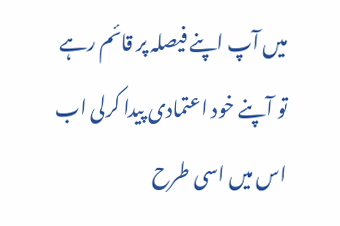میں آپ اپنے فیصلہ پر قائم رہے تو آپنے خود اعتمادی پیدا کرلی اب اس میں اسی طرح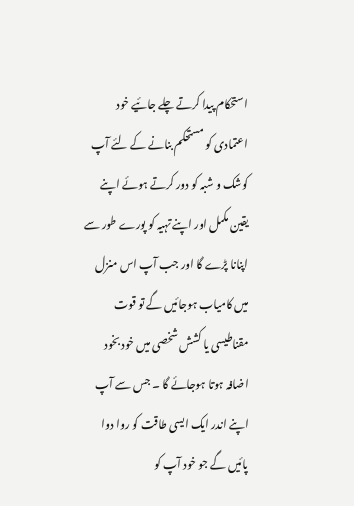استحکام پیدا کرتے چلے جائیے خود اعتمادی کو مستحکم بنانے کے لئے آپ کوشک و شبہ کو دور کرتے ہوئے اپنے یقین مکمل اور اپنے تہیہ کو پورے طور سے اپنانا پڑے گا اور جب آپ اس منزل میں کامیاب ہوجائیں گے تو قوت مقناطیسی یا کشش شخصی میں خود بخود اضافہ ہوتا ہوجائے گا ۔ جس سے آپ اپنے اندر ایک ایسی طاقت کو روا دوا پائیں گے جو خود آپ کو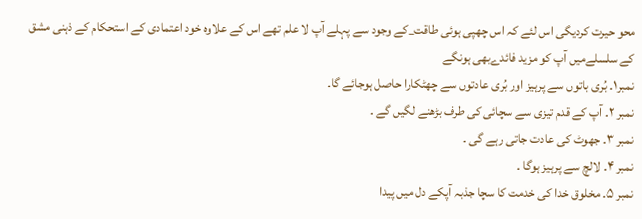محو حیرت کردیگی اس لئے کہ اس چھپی ہوئی طاقت_کے وجود سے پہلے آپ لا علم تھے اس کے علاوہ خود اعتمادی کے استحکام کے ذہنی مشق کے سلسلےمیں آپ کو مزید فائدےبھی ہونگے
نمبر۱۔ بُری باتوں سے پرہیز اور بُری عادتوں سے چھٹکارا حاصل ہوجائے گا۔
نمبر ۲۔ آپ کے قدم تیزی سے سچائی کی طرف بڑھنے لگیں گے ۔
نمبر ۳۔ جھوٹ کی عادت جاتی رہے گی ۔
نمبر ۴۔ لالچ سے پرہیز ہوگا ۔
نمبر ۵۔ مخلوق خدا کی خدمت کا سچا جذبہ آپکے دل میں پیدا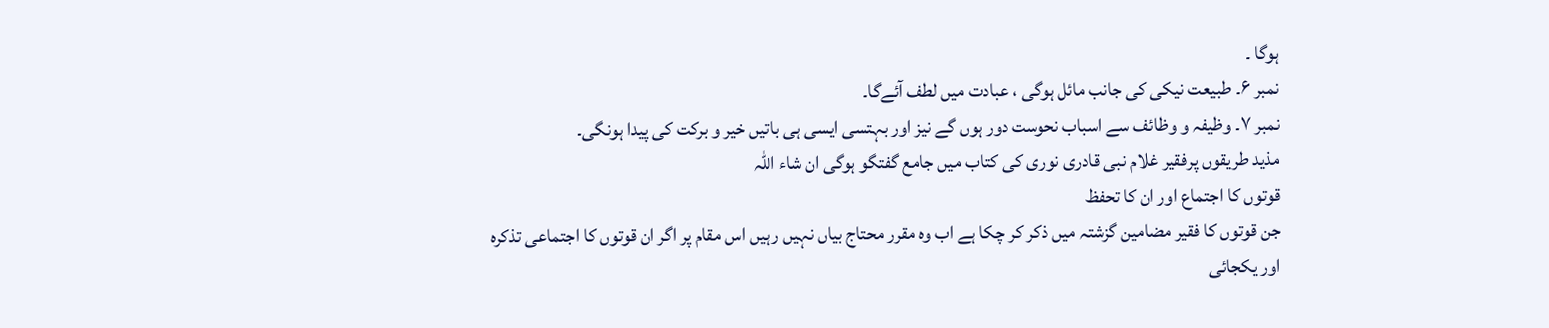ہوگا ۔
نمبر ۶۔ طبیعت نیکی کی جانب مائل ہوگی ، عبادت میں لطف آئےگا۔
نمبر ۷۔ وظیفہ و وظائف سے اسباب نحوست دور ہوں گے نیز اور بہتسی ایسی ہی باتیں خیر و برکت کی پیدا ہونگی۔
مذید طریقوں پرفقیر غلام نبی قادری نوری کی کتاب میں جامع گفتگو ہوگی ان شاء اللہ
قوتوں کا اجتماع اور ان کا تحفظ
جن قوتوں کا فقیر مضامین گزشتہ میں ذکر کر چکا ہے اب وہ مقرر محتاج بیاں نہیں رہیں اس مقام پر اگر ان قوتوں کا اجتماعی تذکرہ اور یکجائی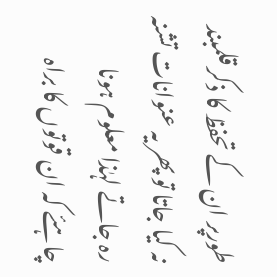طورپر ان کے تحفظ کا ذکر قلمبند نہ کیا جاتا تو پھر یہ عنوانات تشنہ رہ جاتے لہٰذا معلوم ہونا چاہئے کہ ان قوتوں کا براہ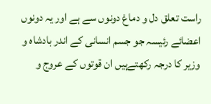راست تعلق دل و دماغ دونوں سے ہے اور یہ دونوں اعضائے رئیسہ جو جسم انسانی کے اندر بادشاہ و وزیر کا درجہ رکھتےہیں ان قوتوں کے عروج و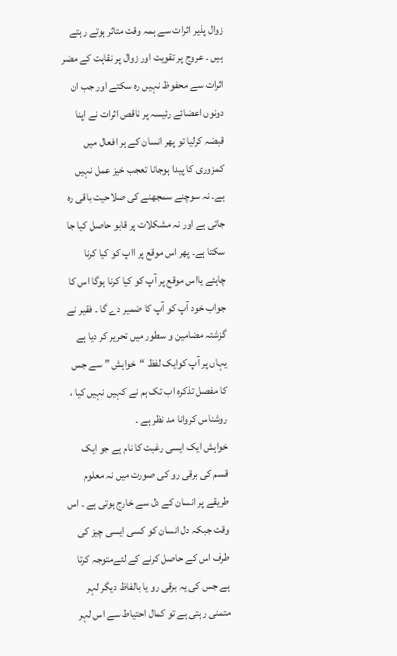زوال پذیر اثرات سے ہمہ وقت متاثر ہوتے رہتے ہیں ۔ عروج پر تقویت اور زوال پر نقاہت کے مضر اثرات سے محفوظ نہیں رہ سکتے اور جب ان دونوں اعضائے رئیسہ پر ناقص اثرات نے اپنا قبضہ کرلیا تو پھر انسان کے ہر افعال میں کمزوری کا پیدا ہوجانا تعجب خیز عمل نہیں ہے۔ نہ سوچنے سمجھنے کی صلاحیت باقی رہ جاتی ہے اور نہ مشکلات پر قابو حاصل کیا جا سکتا ہے۔ پھر اس موقع پر ااپ کو کیا کرنا چاہئے یااس موقع پر آپ کو کیا کرنا ہوگا اس کا جواب خود آپ کو آپ کا ضمیر دے گا ۔ فقیر نے گزشتہ مضامین و سطور میں تحریر کر دیا ہے یہاں پر آپ کوایک لفظ “خواہش ” سے جس کا مفصل تذکرہ اب تک ہم نے کہیں نہیں کیا ، روشناس کروانا مد نظر ہے ۔
خواہش ایک ایسی رغبت کا نام ہے جو ایک قسم کی برقی رو کی صورت میں نہ معلوم طریقے پر انسان کے دل سے خارج ہوتی ہے ۔ اس وقت جبکہ دل انسان کو کسی ایسی چیز کی طرف اس کے حاصل کرنے کے لئےمتوجہ کرتا ہے جس کی یہ برقی رو یا بالفاظ دیگر لہر متمنی رہتی ہے تو کمال احتیاط سے اس لہر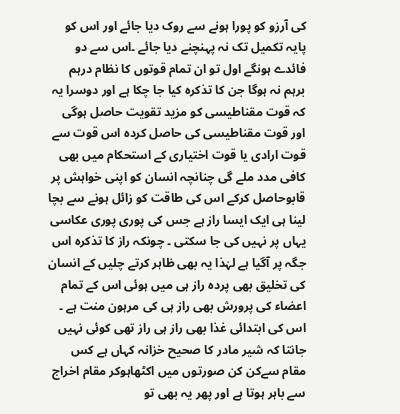کی آرزو کو پورا ہونے سے روک دیا جائے اور اس کو پایہ تکمیل تک نہ پہنچنے دیا جائے ۔اس سے دو فائدے ہونگے اول تو ان تمام قوتوں کا نظام درہم برہم نہ ہوگا جن کا تذکرہ کیا جا چکا ہے اور دوسرا یہ کہ قوت مقناطیسی کو مزید تقویت حاصل ہوگی اور قوت مقناطیسی کی حاصل کردہ اس قوت سے قوت ارادی یا قوت اختیاری کے استحکام میں بھی کافی مدد ملے گی چنانچہ انسان کو اپنی خواہش پر قابوحاصل کرکے اس کی طاقت کو زائل ہونے سے بچا لینا ہی ایک ایسا راز ہے جس کی پوری پوری عکاسی یہاں پر نہیں کی جا سکتی ۔ چونکہ راز کا تذکرہ اس جگہ پر آگیا ہے لہٰذا یہ بھی ظاہر کرتے چلیں کے انسان کی تخلیق بھی پردہ راز ہی میں ہوئی اس کے تمام اعضاء کی پرورش بھی راز ہی کی مرہون منت ہے ۔ اس کی ابتدائی غذا بھی راز ہی راز تھی کوئی نہیں جانتا کہ شیر مادر کا صحیح خزانہ کہاں ہے کس مقام سےکن کن صورتوں میں اکٹھاہوکر مقام اخراج سے باہر ہوتا ہے اور پھر یہ بھی تو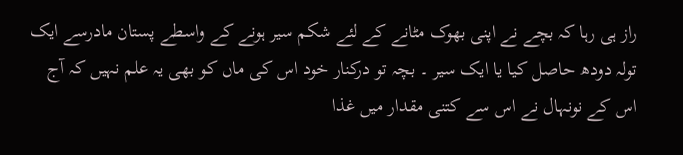راز ہی رہا کہ بچے نے اپنی بھوک مٹانے کے لئے شکم سیر ہونے کے واسطے پستان مادرسے ایک تولہ دودھ حاصل کیا یا ایک سیر ۔ بچہ تو درکنار خود اس کی ماں کو بھی یہ علم نہیں کہ آج اس کے نونہال نے اس سے کتنی مقدار میں غذا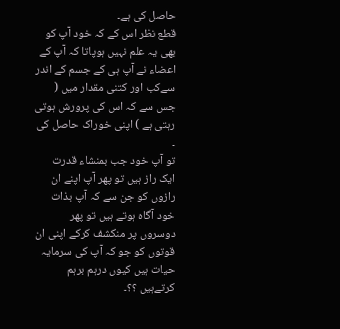حاصل کی ہے۔
قطع نظر اس کے کہ خود آپ کو بھی یہ علم نہیں ہوپاتا کہ آپ کے اعضاء نے آپ ہی کے جسم کے اندر سےکب اور کتنی مقدار میں ( جس سے کہ اس کی پرورش ہوتی رہتی ہے ) اپنی خوراک حاصل کی ۔
تو آپ خود جب بمنشاء قدرت ایک راز ہیں تو پھر آپ اپنے ان رازوں کو جن سے کہ آپ بذات خود آگاہ ہوتے ہیں تو پھر دوسروں پر منکشف کرکے اپنی ان قوتوں کو جو کہ آپ کی سرمایہ حیات ہیں کیوں درہم برہم کرتےہیں ؟؟۔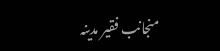منجانب فقیر مدینہ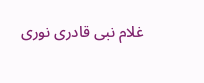غلام نبی قادری نوری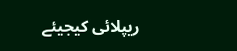ریپلائی کیجیئے